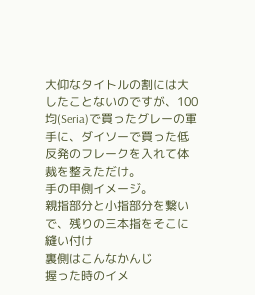大仰なタイトルの割には大したことないのですが、100均(Seria)で買ったグレーの軍手に、ダイソーで買った低反発のフレークを入れて体裁を整えただけ。
手の甲側イメージ。
親指部分と小指部分を繋いで、残りの三本指をそこに縫い付け
裏側はこんなかんじ
握った時のイメ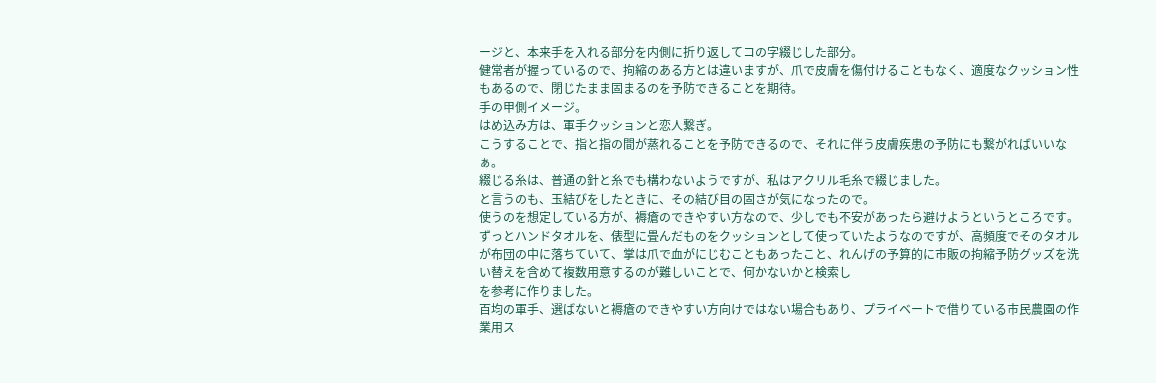ージと、本来手を入れる部分を内側に折り返してコの字綴じした部分。
健常者が握っているので、拘縮のある方とは違いますが、爪で皮膚を傷付けることもなく、適度なクッション性もあるので、閉じたまま固まるのを予防できることを期待。
手の甲側イメージ。
はめ込み方は、軍手クッションと恋人繋ぎ。
こうすることで、指と指の間が蒸れることを予防できるので、それに伴う皮膚疾患の予防にも繋がればいいなぁ。
綴じる糸は、普通の針と糸でも構わないようですが、私はアクリル毛糸で綴じました。
と言うのも、玉結びをしたときに、その結び目の固さが気になったので。
使うのを想定している方が、褥瘡のできやすい方なので、少しでも不安があったら避けようというところです。
ずっとハンドタオルを、俵型に畳んだものをクッションとして使っていたようなのですが、高頻度でそのタオルが布団の中に落ちていて、掌は爪で血がにじむこともあったこと、れんげの予算的に市販の拘縮予防グッズを洗い替えを含めて複数用意するのが難しいことで、何かないかと検索し
を参考に作りました。
百均の軍手、選ばないと褥瘡のできやすい方向けではない場合もあり、プライベートで借りている市民農園の作業用ス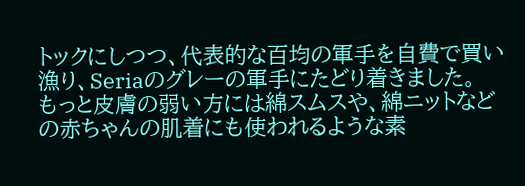トックにしつつ、代表的な百均の軍手を自費で買い漁り、Seriaのグレーの軍手にたどり着きました。
もっと皮膚の弱い方には綿スムスや、綿ニットなどの赤ちゃんの肌着にも使われるような素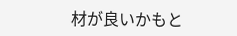材が良いかもと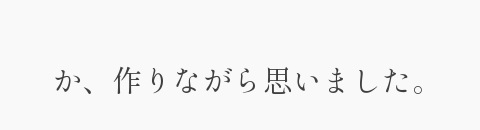か、作りながら思いました。